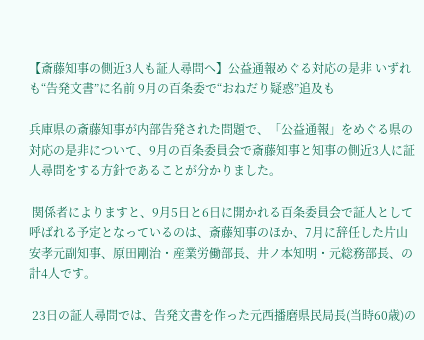【斎藤知事の側近3人も証人尋問へ】公益通報めぐる対応の是非 いずれも“告発文書”に名前 9月の百条委で“おねだり疑惑”追及も

兵庫県の斎藤知事が内部告発された問題で、「公益通報」をめぐる県の対応の是非について、9月の百条委員会で斎藤知事と知事の側近3人に証人尋問をする方針であることが分かりました。

 関係者によりますと、9月5日と6日に開かれる百条委員会で証人として呼ばれる予定となっているのは、斎藤知事のほか、7月に辞任した片山安孝元副知事、原田剛治・産業労働部長、井ノ本知明・元総務部長、の計4人です。

 23日の証人尋問では、告発文書を作った元西播磨県民局長(当時60歳)の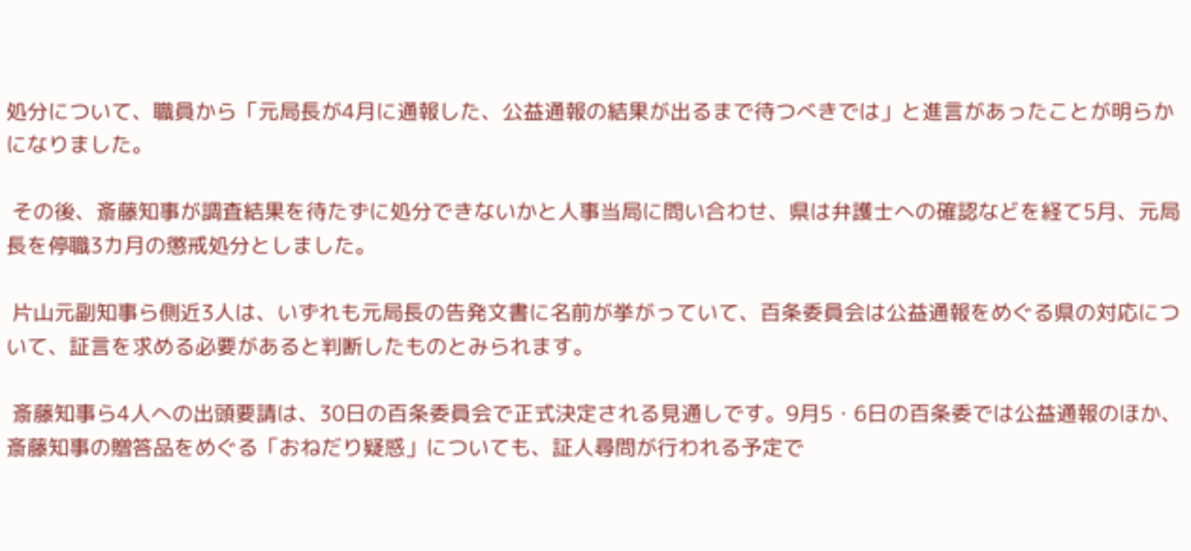処分について、職員から「元局長が4月に通報した、公益通報の結果が出るまで待つべきでは」と進言があったことが明らかになりました。

 その後、斎藤知事が調査結果を待たずに処分できないかと人事当局に問い合わせ、県は弁護士への確認などを経て5月、元局長を停職3カ月の懲戒処分としました。

 片山元副知事ら側近3人は、いずれも元局長の告発文書に名前が挙がっていて、百条委員会は公益通報をめぐる県の対応について、証言を求める必要があると判断したものとみられます。

 斎藤知事ら4人への出頭要請は、30日の百条委員会で正式決定される見通しです。9月5・6日の百条委では公益通報のほか、斎藤知事の贈答品をめぐる「おねだり疑惑」についても、証人尋問が行われる予定で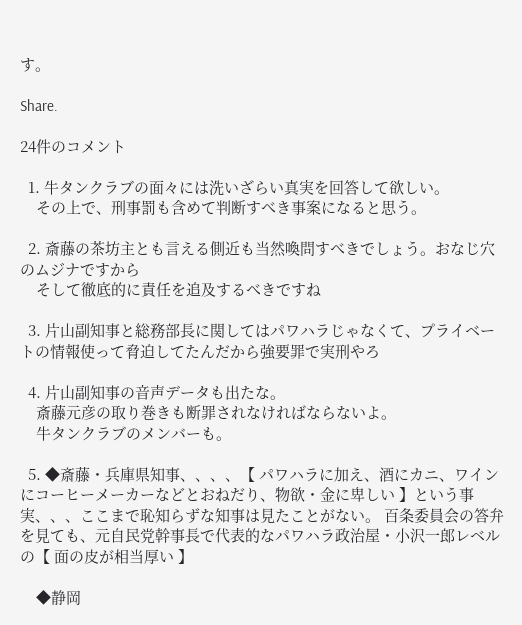す。

Share.

24件のコメント

  1. 牛タンクラブの面々には洗いざらい真実を回答して欲しい。
    その上で、刑事罰も含めて判断すべき事案になると思う。

  2. 斎藤の茶坊主とも言える側近も当然喚問すべきでしょう。おなじ穴のムジナですから
    そして徹底的に責任を追及するべきですね

  3. 片山副知事と総務部長に関してはパワハラじゃなくて、プライベートの情報使って脅迫してたんだから強要罪で実刑やろ

  4. 片山副知事の音声データも出たな。
    斎藤元彦の取り巻きも断罪されなければならないよ。
    牛タンクラブのメンバーも。

  5. ◆斎藤・兵庫県知事、、、、【 パワハラに加え、酒にカニ、ワインにコーヒーメーカーなどとおねだり、物欲・金に卑しい 】という事実、、、ここまで恥知らずな知事は見たことがない。 百条委員会の答弁を見ても、元自民党幹事長で代表的なパワハラ政治屋・小沢一郎レベルの【 面の皮が相当厚い 】

    ◆静岡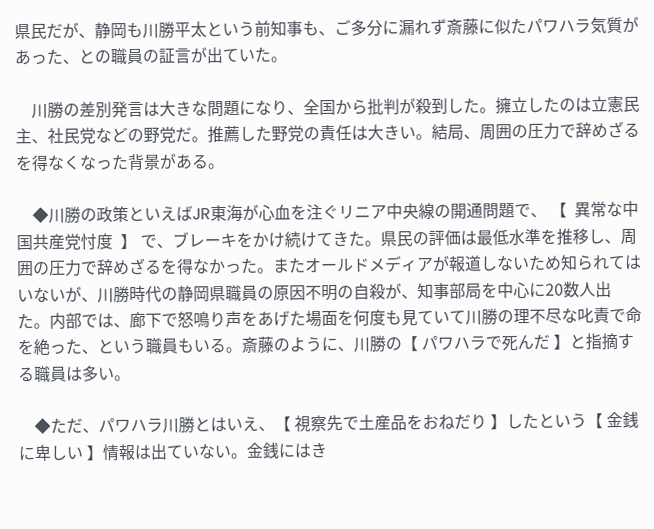県民だが、静岡も川勝平太という前知事も、ご多分に漏れず斎藤に似たパワハラ気質があった、との職員の証言が出ていた。

    川勝の差別発言は大きな問題になり、全国から批判が殺到した。擁立したのは立憲民主、社民党などの野党だ。推薦した野党の責任は大きい。結局、周囲の圧力で辞めざるを得なくなった背景がある。

    ◆川勝の政策といえばJR東海が心血を注ぐリニア中央線の開通問題で、 【  異常な中国共産党忖度  】 で、ブレーキをかけ続けてきた。県民の評価は最低水準を推移し、周囲の圧力で辞めざるを得なかった。またオールドメディアが報道しないため知られてはいないが、川勝時代の静岡県職員の原因不明の自殺が、知事部局を中心に20数人出た。内部では、廊下で怒鳴り声をあげた場面を何度も見ていて川勝の理不尽な叱責で命を絶った、という職員もいる。斎藤のように、川勝の【 パワハラで死んだ 】と指摘する職員は多い。

    ◆ただ、パワハラ川勝とはいえ、【 視察先で土産品をおねだり 】したという【 金銭に卑しい 】情報は出ていない。金銭にはき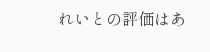れいとの評価はあ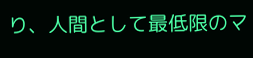り、人間として最低限のマ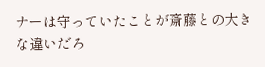ナーは守っていたことが斎藤との大きな違いだろ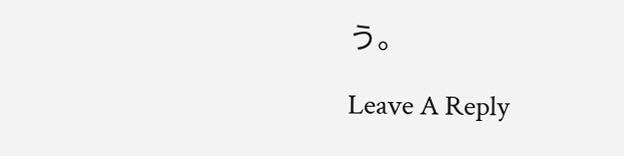う。

Leave A Reply